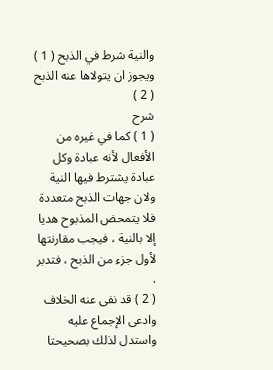والنية شرط في الذبح ( 1 ) ويجوز ان يتولاها عنه الذبح ( 2 )
شرح
( 1 ) كما في غيره من الأفعال لأنه عبادة وكل عبادة يشترط فيها النية ولان جهات الذبح متعددة فلا يتمحض المذبوح هديا إلا بالنية ، فيجب مقارنتها لأول جزء من الذبح ، فتدبر .
( 2 ) قد نفى عنه الخلاف وادعى الإجماع عليه واستدل لذلك بصحيحتا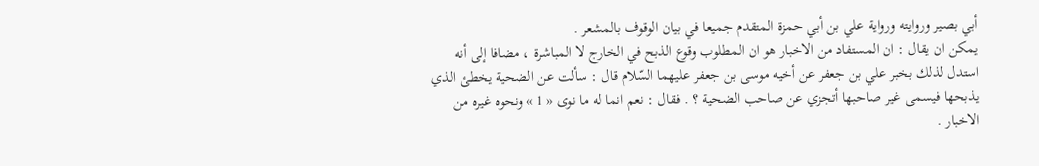أبي بصير وروايته ورواية علي بن أبي حمزة المتقدم جميعا في بيان الوقوف بالمشعر .
يمكن ان يقال : ان المستفاد من الاخبار هو ان المطلوب وقوع الذبح في الخارج لا المباشرة ، مضافا إلى أنه استدل لذلك بخبر علي بن جعفر عن أخيه موسى بن جعفر عليهما السّلام قال : سألت عن الضحية يخطئ الذي يذبحها فيسمى غير صاحبها أتجزي عن صاحب الضحية ؟ . فقال : نعم انما له ما نوى « 1 » ونحوه غيره من الاخبار .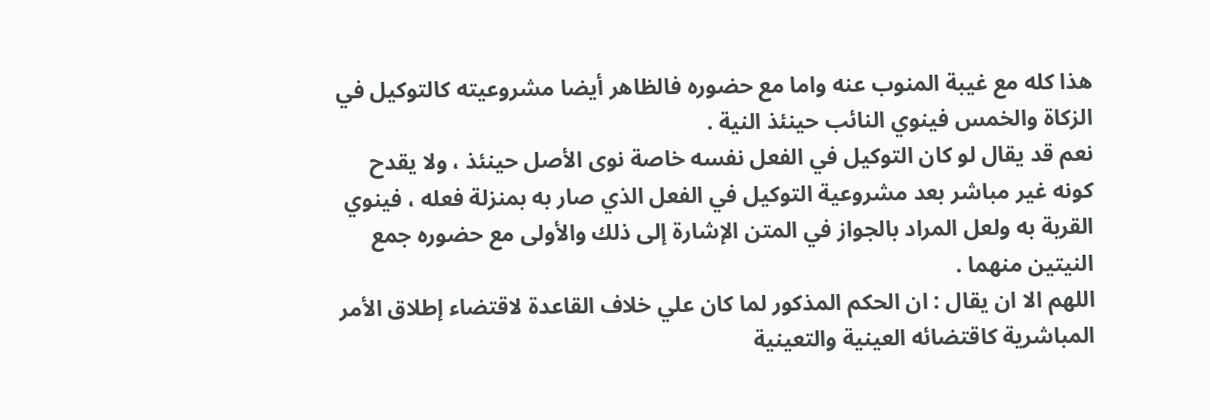هذا كله مع غيبة المنوب عنه واما مع حضوره فالظاهر أيضا مشروعيته كالتوكيل في الزكاة والخمس فينوي النائب حينئذ النية .
نعم قد يقال لو كان التوكيل في الفعل نفسه خاصة نوى الأصل حينئذ ، ولا يقدح كونه غير مباشر بعد مشروعية التوكيل في الفعل الذي صار به بمنزلة فعله ، فينوي القربة به ولعل المراد بالجواز في المتن الإشارة إلى ذلك والأولى مع حضوره جمع النيتين منهما .
اللهم الا ان يقال : ان الحكم المذكور لما كان علي خلاف القاعدة لاقتضاء إطلاق الأمر المباشرية كاقتضائه العينية والتعينية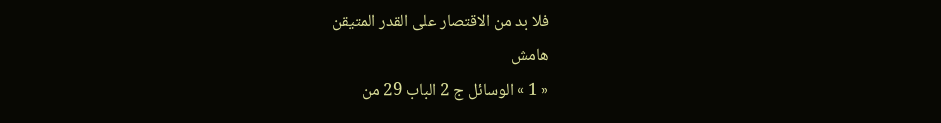فلا بد من الاقتصار على القدر المتيقن
هامش
« 1 » الوسائل ج 2 الباب 29 من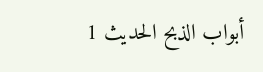أبواب الذبح الحديث 1